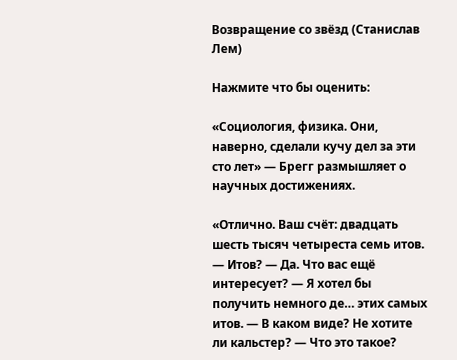Возвращение со звёзд (Станислав Лем)

Нажмите что бы оценить:

«Социология, физика. Они, наверно, сделали кучу дел за эти сто лет» — Брегг размышляет о научных достижениях.

«Отлично. Ваш счёт: двадцать шесть тысяч четыреста семь итов. — Итов? — Да. Что вас ещё интересует? — Я хотел бы получить немного де… этих самых итов. — В каком виде? Не хотите ли кальстер? — Что это такое?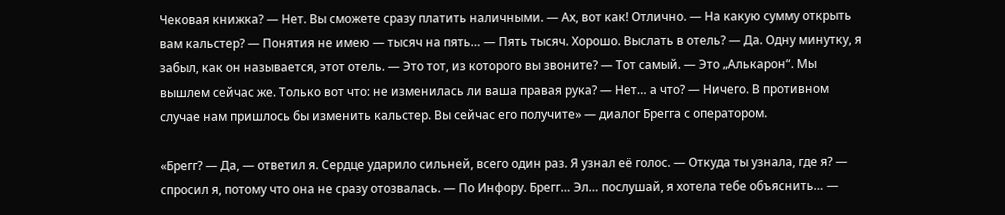Чековая книжка? — Нет. Вы сможете сразу платить наличными. — Ах, вот как! Отлично. — На какую сумму открыть вам кальстер? — Понятия не имею — тысяч на пять… — Пять тысяч. Хорошо. Выслать в отель? — Да. Одну минутку, я забыл, как он называется, этот отель. — Это тот, из которого вы звоните? — Тот самый. — Это „Алькарон“. Мы вышлем сейчас же. Только вот что: не изменилась ли ваша правая рука? — Нет… а что? — Ничего. В противном случае нам пришлось бы изменить кальстер. Вы сейчас его получите» — диалог Брегга с оператором.

«Брегг? — Да, — ответил я. Сердце ударило сильней, всего один раз. Я узнал её голос. — Откуда ты узнала, где я? — спросил я, потому что она не сразу отозвалась. — По Инфору. Брегг… Эл… послушай, я хотела тебе объяснить… —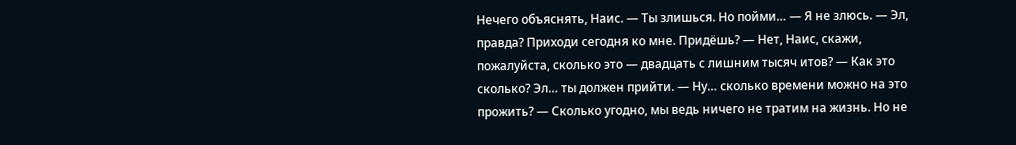Нечего объяснять, Наис. — Ты злишься. Но пойми… — Я не злюсь. — Эл, правда? Приходи сегодня ко мне. Придёшь? — Нет, Наис, скажи, пожалуйста, сколько это — двадцать с лишним тысяч итов? — Как это сколько? Эл… ты должен прийти. — Ну… сколько времени можно на это прожить? — Сколько угодно, мы ведь ничего не тратим на жизнь. Но не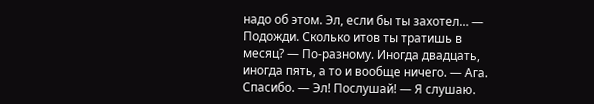надо об этом. Эл, если бы ты захотел… — Подожди. Сколько итов ты тратишь в месяц? — По-разному. Иногда двадцать, иногда пять, а то и вообще ничего. — Ага. Спасибо. — Эл! Послушай! — Я слушаю.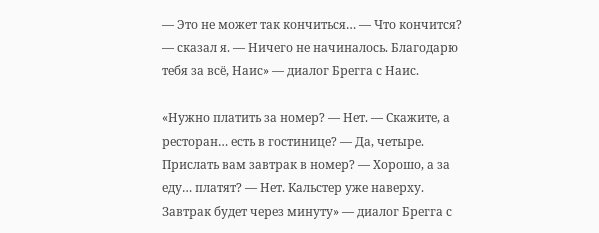— Это не может так кончиться… — Что кончится? — сказал я. — Ничего не начиналось. Благодарю тебя за всё, Наис» — диалог Брегга с Наис.

«Нужно платить за номер? — Нет. — Скажите, а ресторан… есть в гостинице? — Да, четыре. Прислать вам завтрак в номер? — Хорошо, а за еду… платят? — Нет. Кальстер уже наверху. Завтрак будет через минуту» — диалог Брегга с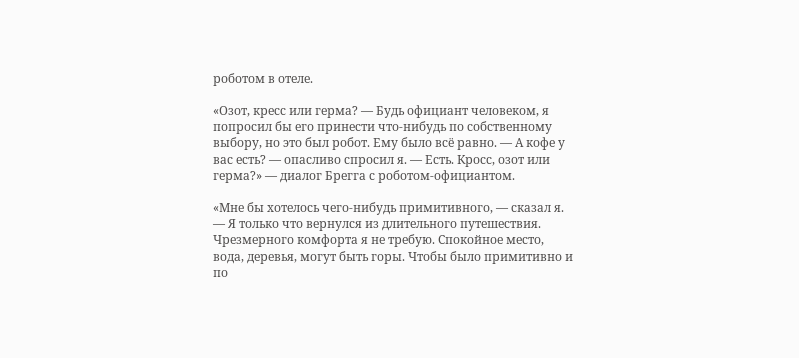роботом в отеле.

«Озот, кресс или герма? — Будь официант человеком, я попросил бы его принести что-нибудь по собственному выбору, но это был робот. Ему было всё равно. — А кофе у вас есть? — опасливо спросил я. — Есть. Кросс, озот или герма?» — диалог Брегга с роботом-официантом.

«Мне бы хотелось чего-нибудь примитивного, — сказал я. — Я только что вернулся из длительного путешествия. Чрезмерного комфорта я не требую. Спокойное место, вода, деревья, могут быть горы. Чтобы было примитивно и по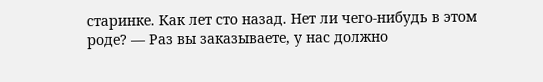старинке. Как лет сто назад. Нет ли чего-нибудь в этом роде? — Раз вы заказываете, у нас должно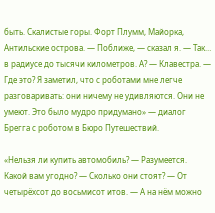быть. Скалистые горы. Форт Плумм, Майорка, Антильские острова. — Поближе, — сказал я. — Так… в радиусе до тысячи километров. А? — Клавестра. — Где это? Я заметил, что с роботами мне легче разговаривать: они ничему не удивляются. Они не умеют. Это было мудро придумано» — диалог Брегга с роботом в Бюро Путешествий.

«Нельзя ли купить автомобиль? — Разумеется. Какой вам угодно? — Сколько они стоят? — От четырёхсот до восьмисот итов. — А на нём можно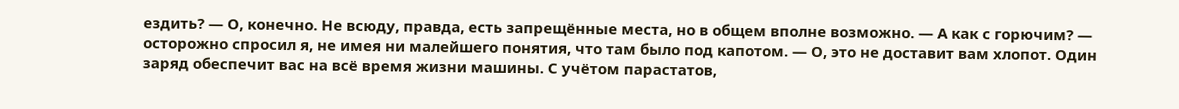ездить? — О, конечно. Не всюду, правда, есть запрещённые места, но в общем вполне возможно. — А как с горючим? — осторожно спросил я, не имея ни малейшего понятия, что там было под капотом. — О, это не доставит вам хлопот. Один заряд обеспечит вас на всё время жизни машины. С учётом парастатов,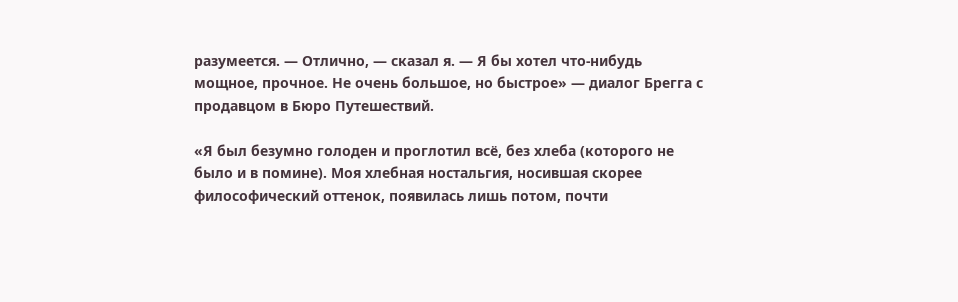разумеется. — Отлично, — сказал я. — Я бы хотел что-нибудь мощное, прочное. Не очень большое, но быстрое» — диалог Брегга с продавцом в Бюро Путешествий.

«Я был безумно голоден и проглотил всё, без хлеба (которого не было и в помине). Моя хлебная ностальгия, носившая скорее философический оттенок, появилась лишь потом, почти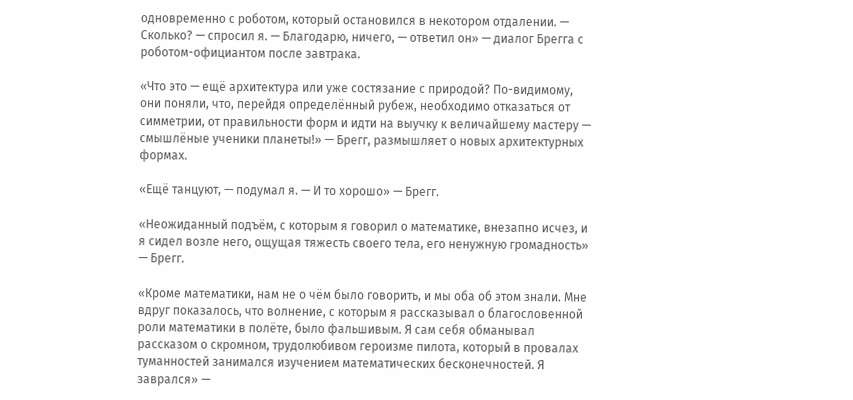одновременно с роботом, который остановился в некотором отдалении. — Сколько? — спросил я. — Благодарю, ничего, — ответил он» — диалог Брегга с роботом-официантом после завтрака.

«Что это — ещё архитектура или уже состязание с природой? По-видимому, они поняли, что, перейдя определённый рубеж, необходимо отказаться от симметрии, от правильности форм и идти на выучку к величайшему мастеру — смышлёные ученики планеты!» — Брегг, размышляет о новых архитектурных формах.

«Ещё танцуют, — подумал я. — И то хорошо» — Брегг.

«Неожиданный подъём, с которым я говорил о математике, внезапно исчез, и я сидел возле него, ощущая тяжесть своего тела, его ненужную громадность» — Брегг.

«Кроме математики, нам не о чём было говорить, и мы оба об этом знали. Мне вдруг показалось, что волнение, с которым я рассказывал о благословенной роли математики в полёте, было фальшивым. Я сам себя обманывал рассказом о скромном, трудолюбивом героизме пилота, который в провалах туманностей занимался изучением математических бесконечностей. Я заврался» —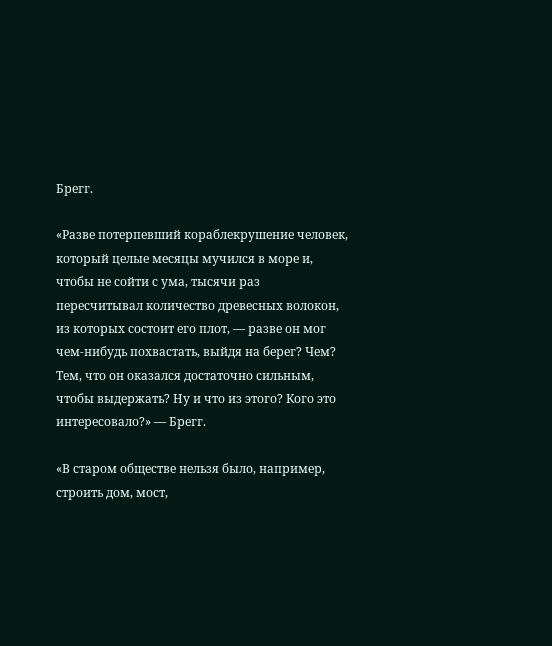Брегг.

«Разве потерпевший кораблекрушение человек, который целые месяцы мучился в море и, чтобы не сойти с ума, тысячи раз пересчитывал количество древесных волокон, из которых состоит его плот, — разве он мог чем-нибудь похвастать, выйдя на берег? Чем? Тем, что он оказался достаточно сильным, чтобы выдержать? Ну и что из этого? Кого это интересовало?» — Брегг.

«В старом обществе нельзя было, например, строить дом, мост,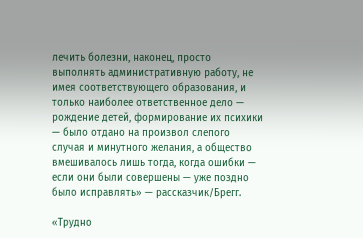лечить болезни, наконец, просто выполнять административную работу, не имея соответствующего образования, и только наиболее ответственное дело — рождение детей, формирование их психики — было отдано на произвол слепого случая и минутного желания, а общество вмешивалось лишь тогда, когда ошибки — если они были совершены — уже поздно было исправлять» — рассказчик/Брегг.

«Трудно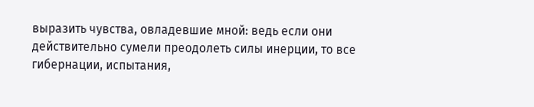выразить чувства, овладевшие мной: ведь если они действительно сумели преодолеть силы инерции, то все гибернации, испытания,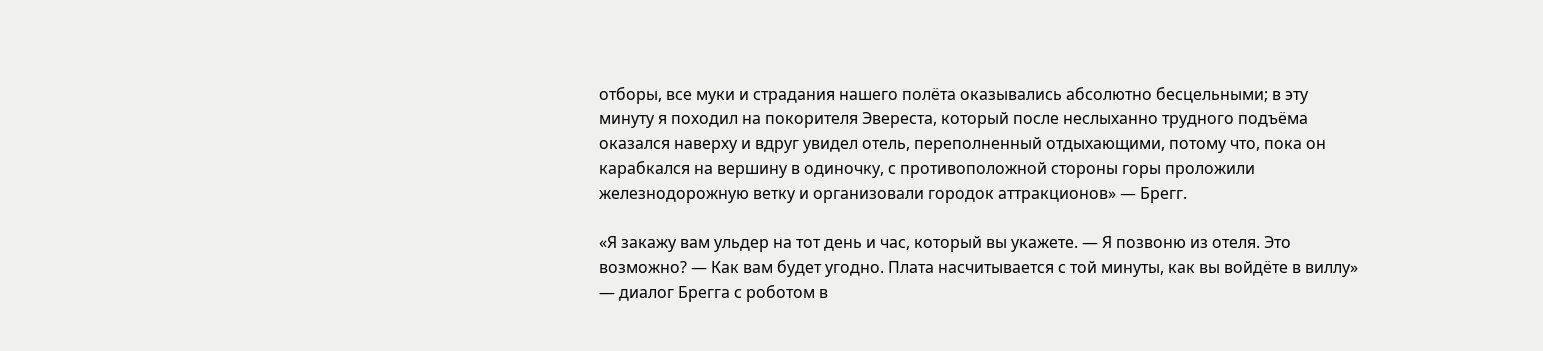отборы, все муки и страдания нашего полёта оказывались абсолютно бесцельными; в эту минуту я походил на покорителя Эвереста, который после неслыханно трудного подъёма оказался наверху и вдруг увидел отель, переполненный отдыхающими, потому что, пока он карабкался на вершину в одиночку, с противоположной стороны горы проложили железнодорожную ветку и организовали городок аттракционов» — Брегг.

«Я закажу вам ульдер на тот день и час, который вы укажете. — Я позвоню из отеля. Это возможно? — Как вам будет угодно. Плата насчитывается с той минуты, как вы войдёте в виллу» — диалог Брегга с роботом в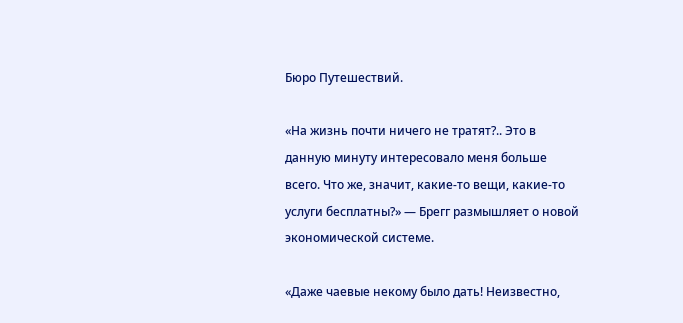Бюро Путешествий.

«На жизнь почти ничего не тратят?.. Это в данную минуту интересовало меня больше всего. Что же, значит, какие-то вещи, какие-то услуги бесплатны?» — Брегг размышляет о новой экономической системе.

«Даже чаевые некому было дать! Неизвестно,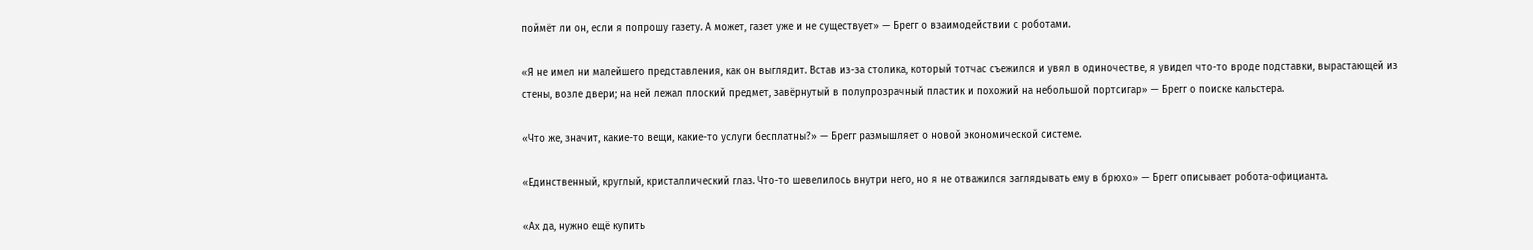поймёт ли он, если я попрошу газету. А может, газет уже и не существует» — Брегг о взаимодействии с роботами.

«Я не имел ни малейшего представления, как он выглядит. Встав из-за столика, который тотчас съежился и увял в одиночестве, я увидел что-то вроде подставки, вырастающей из стены, возле двери; на ней лежал плоский предмет, завёрнутый в полупрозрачный пластик и похожий на небольшой портсигар» — Брегг о поиске кальстера.

«Что же, значит, какие-то вещи, какие-то услуги бесплатны?» — Брегг размышляет о новой экономической системе.

«Единственный, круглый, кристаллический глаз. Что-то шевелилось внутри него, но я не отважился заглядывать ему в брюхо» — Брегг описывает робота-официанта.

«Ах да, нужно ещё купить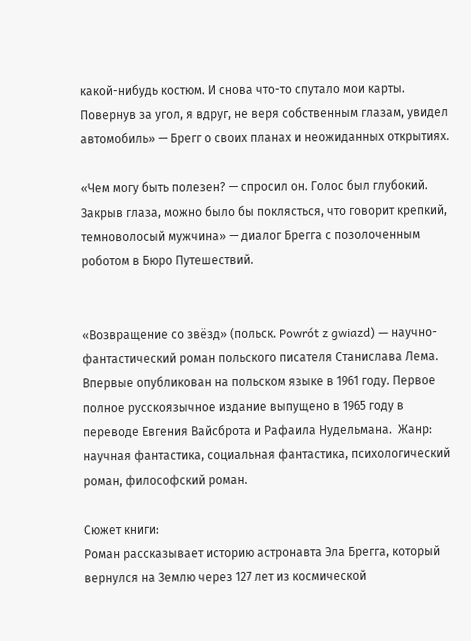какой-нибудь костюм. И снова что-то спутало мои карты. Повернув за угол, я вдруг, не веря собственным глазам, увидел автомобиль» — Брегг о своих планах и неожиданных открытиях.

«Чем могу быть полезен? — спросил он. Голос был глубокий. Закрыв глаза, можно было бы поклясться, что говорит крепкий, темноволосый мужчина» — диалог Брегга с позолоченным роботом в Бюро Путешествий.


«Возвращение со звёзд» (польск. Powrót z gwiazd) — научно-фантастический роман польского писателя Станислава Лема. Впервые опубликован на польском языке в 1961 году. Первое полное русскоязычное издание выпущено в 1965 году в переводе Евгения Вайсброта и Рафаила Нудельмана.  Жанр: научная фантастика, социальная фантастика, психологический роман, философский роман.

Сюжет книги:
Роман рассказывает историю астронавта Эла Брегга, который вернулся на Землю через 127 лет из космической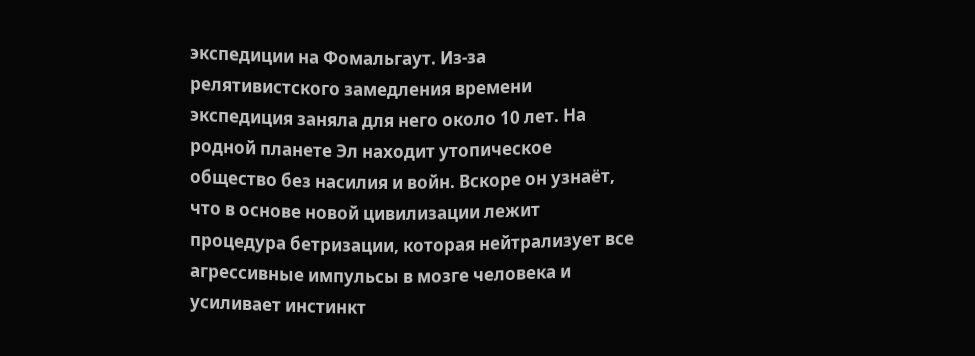экспедиции на Фомальгаут. Из-за релятивистского замедления времени экспедиция заняла для него около 10 лет. На родной планете Эл находит утопическое общество без насилия и войн. Вскоре он узнаёт, что в основе новой цивилизации лежит процедура бетризации, которая нейтрализует все агрессивные импульсы в мозге человека и усиливает инстинкт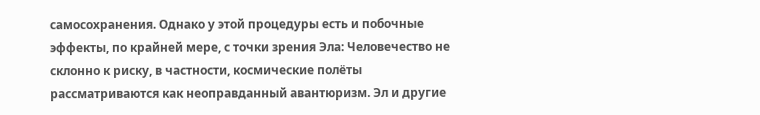самосохранения. Однако у этой процедуры есть и побочные эффекты, по крайней мере, с точки зрения Эла: Человечество не склонно к риску, в частности, космические полёты рассматриваются как неоправданный авантюризм. Эл и другие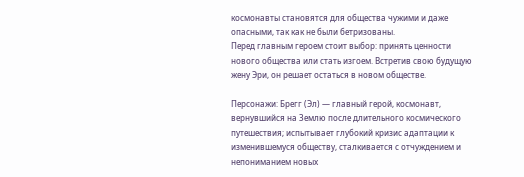космонавты становятся для общества чужими и даже опасными, так как не были бетризованы.
Перед главным героем стоит выбор: принять ценности нового общества или стать изгоем. Встретив свою будущую жену Эри, он решает остаться в новом обществе.

Персонажи: Брегг (Эл) — главный герой, космонавт, вернувшийся на Землю после длительного космического путешествия; испытывает глубокий кризис адаптации к изменившемуся обществу, сталкивается с отчуждением и непониманием новых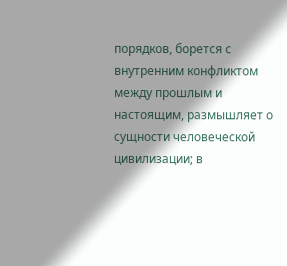порядков, борется с внутренним конфликтом между прошлым и настоящим, размышляет о сущности человеческой цивилизации; в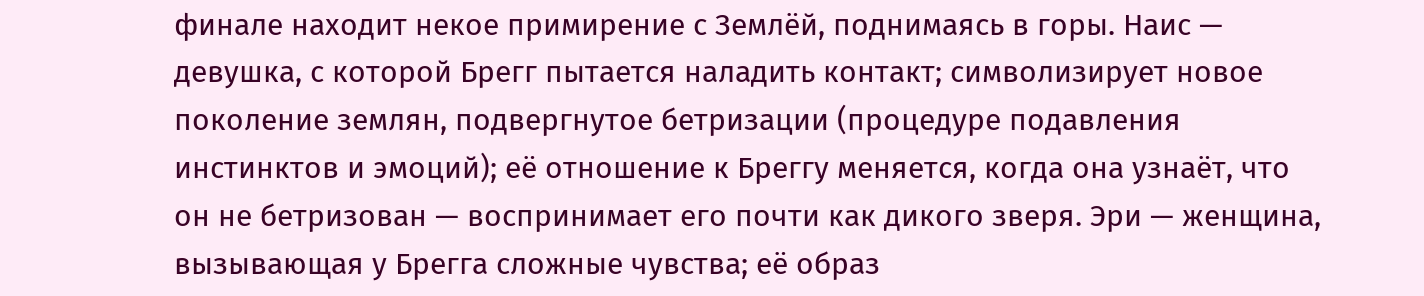финале находит некое примирение с Землёй, поднимаясь в горы. Наис — девушка, с которой Брегг пытается наладить контакт; символизирует новое поколение землян, подвергнутое бетризации (процедуре подавления инстинктов и эмоций); её отношение к Бреггу меняется, когда она узнаёт, что он не бетризован — воспринимает его почти как дикого зверя. Эри — женщина, вызывающая у Брегга сложные чувства; её образ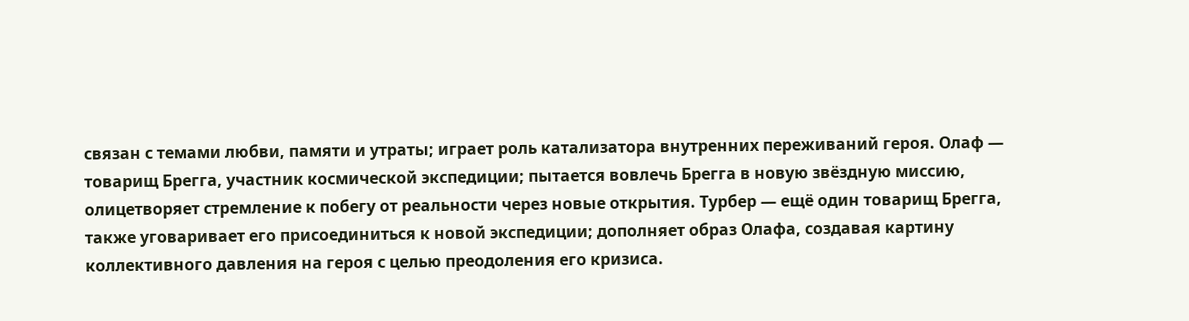связан с темами любви, памяти и утраты; играет роль катализатора внутренних переживаний героя. Олаф — товарищ Брегга, участник космической экспедиции; пытается вовлечь Брегга в новую звёздную миссию, олицетворяет стремление к побегу от реальности через новые открытия. Турбер — ещё один товарищ Брегга, также уговаривает его присоединиться к новой экспедиции; дополняет образ Олафа, создавая картину коллективного давления на героя с целью преодоления его кризиса.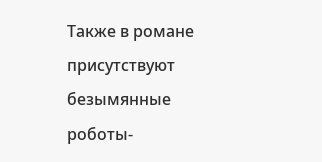Также в романе присутствуют безымянные роботы-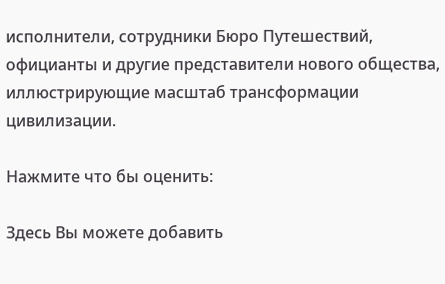исполнители, сотрудники Бюро Путешествий, официанты и другие представители нового общества, иллюстрирующие масштаб трансформации цивилизации.

Нажмите что бы оценить:

Здесь Вы можете добавить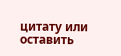цитату или оставить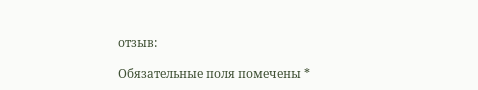отзыв:

Обязательные поля помечены *